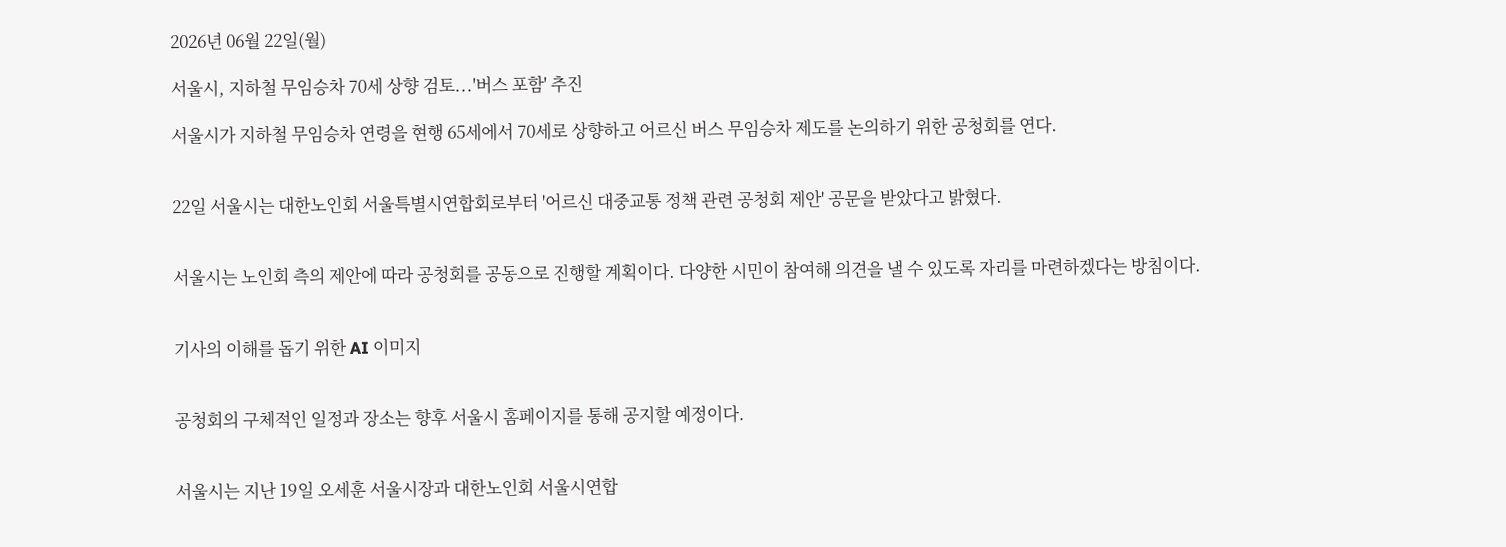2026년 06월 22일(월)

서울시, 지하철 무임승차 70세 상향 검토...'버스 포함' 추진

서울시가 지하철 무임승차 연령을 현행 65세에서 70세로 상향하고 어르신 버스 무임승차 제도를 논의하기 위한 공청회를 연다.


22일 서울시는 대한노인회 서울특별시연합회로부터 '어르신 대중교통 정책 관련 공청회 제안' 공문을 받았다고 밝혔다.


서울시는 노인회 측의 제안에 따라 공청회를 공동으로 진행할 계획이다. 다양한 시민이 참여해 의견을 낼 수 있도록 자리를 마련하겠다는 방침이다.


기사의 이해를 돕기 위한 AI 이미지


공청회의 구체적인 일정과 장소는 향후 서울시 홈페이지를 통해 공지할 예정이다.


서울시는 지난 19일 오세훈 서울시장과 대한노인회 서울시연합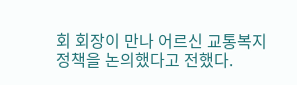회 회장이 만나 어르신 교통복지 정책을 논의했다고 전했다.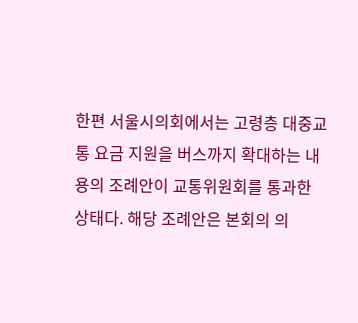한편 서울시의회에서는 고령층 대중교통 요금 지원을 버스까지 확대하는 내용의 조례안이 교통위원회를 통과한 상태다. 해당 조례안은 본회의 의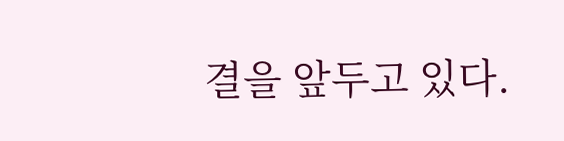결을 앞두고 있다.